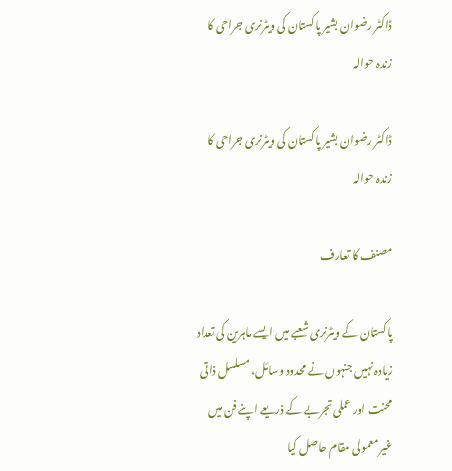ڈاکٹر رضوان بشیر پاکستان کی ویٹرنری جراحی کا زندہ حوالہ

ڈاکٹر رضوان بشیر پاکستان کی ویٹرنری جراحی کا زندہ حوالہ

مصنف کا تعارف

پاکستان کے ویٹرنری شعبے میں ایسے ماہرین کی تعداد زیادہ نہیں جنہوں نے محدود وسائل، مسلسل ذاتی محنت اور عملی تجربے کے ذریعے اپنے فن میں غیر معمولی مقام حاصل کیا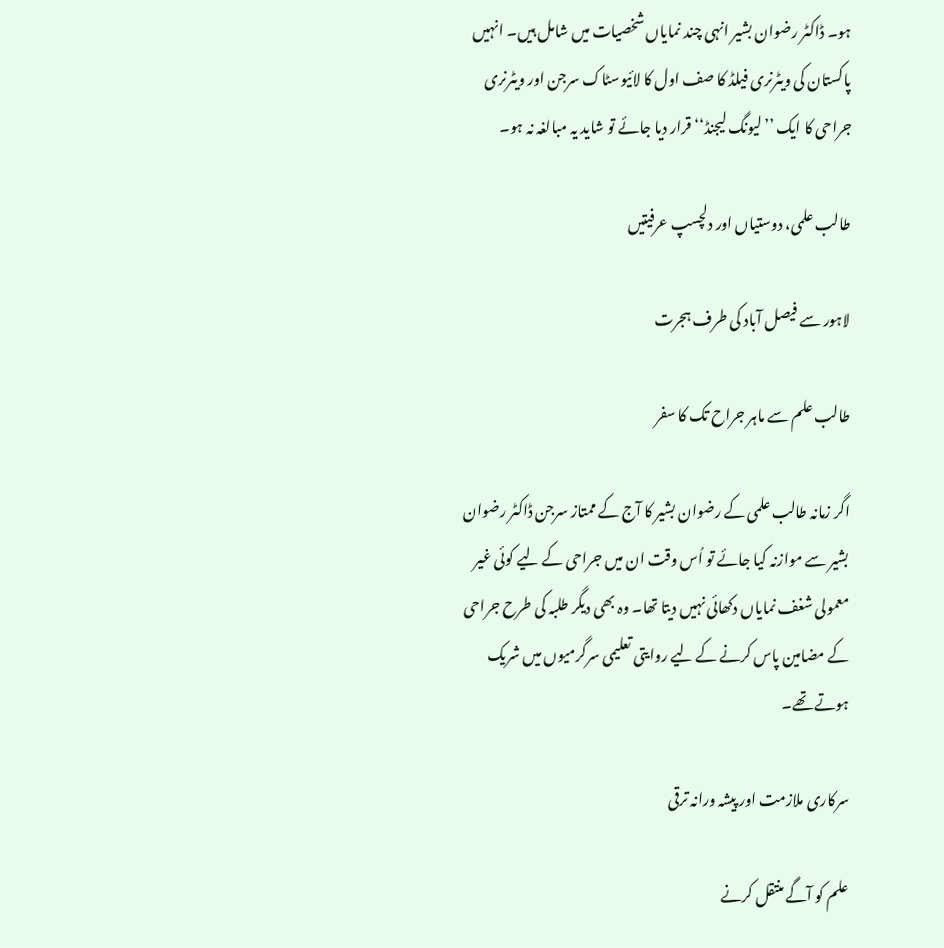ہو۔ ڈاکٹر رضوان بشیر انہی چند نمایاں شخصیات میں شامل ہیں۔ انہیں پاکستان کی ویٹرنری فیلڈ کا صف اول کا لائیوسٹاک سرجن اور ویٹرنری جراحی کا ایک ’’لیونگ لیجنڈ‘‘ قرار دیا جائے تو شاید یہ مبالغہ نہ ہو۔

طالب علمی، دوستیاں اور دلچسپ عرفیتیں

لاہور سے فیصل آباد کی طرف ہجرت

طالب علم سے ماہر جراح تک کا سفر

اگر زمانہ طالب علمی کے رضوان بشیر کا آج کے ممتاز سرجن ڈاکٹر رضوان بشیر سے موازنہ کیا جائے تو اُس وقت ان میں جراحی کے لیے کوئی غیر معمولی شغف نمایاں دکھائی نہیں دیتا تھا۔ وہ بھی دیگر طلبہ کی طرح جراحی کے مضامین پاس کرنے کے لیے روایتی تعلیمی سرگرمیوں میں شریک ہوتے تھے۔

سرکاری ملازمت اور پیشہ ورانہ ترقی

علم کو آگے منتقل کرنے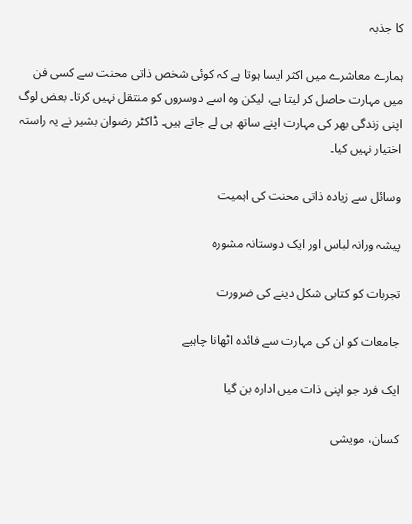کا جذبہ

ہمارے معاشرے میں اکثر ایسا ہوتا ہے کہ کوئی شخص ذاتی محنت سے کسی فن میں مہارت حاصل کر لیتا ہے، لیکن وہ اسے دوسروں کو منتقل نہیں کرتا۔ بعض لوگ اپنی زندگی بھر کی مہارت اپنے ساتھ ہی لے جاتے ہیں۔ ڈاکٹر رضوان بشیر نے یہ راستہ اختیار نہیں کیا۔

وسائل سے زیادہ ذاتی محنت کی اہمیت

پیشہ ورانہ لباس اور ایک دوستانہ مشورہ

تجربات کو کتابی شکل دینے کی ضرورت

جامعات کو ان کی مہارت سے فائدہ اٹھانا چاہیے

ایک فرد جو اپنی ذات میں ادارہ بن گیا

کسان، مویشی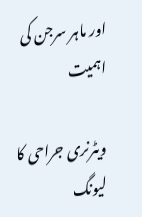اور ماہر سرجن کی اہمیت

ویٹرنری جراحی کا لیونگ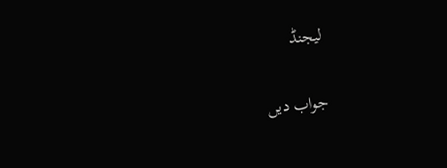لیجنڈ

جواب دیں